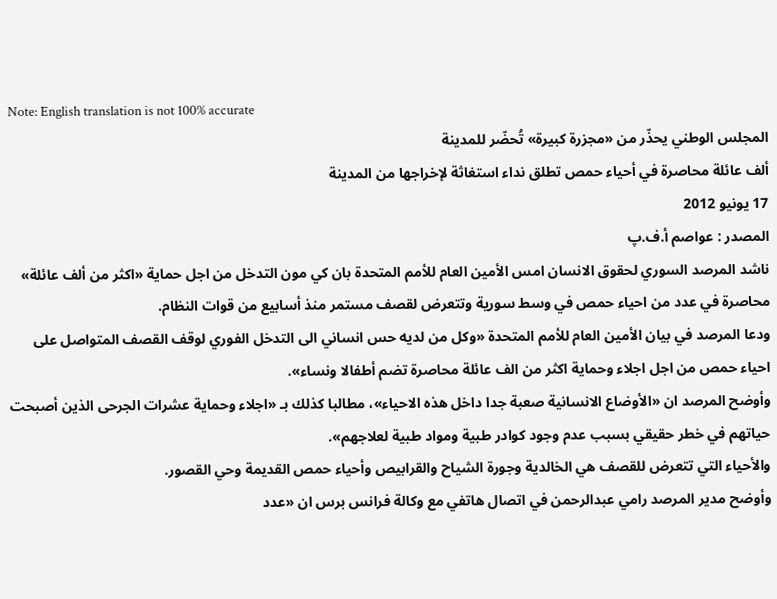Note: English translation is not 100% accurate
المجلس الوطني يحذّر من «مجزرة كبيرة» تُحضّر للمدينة
ألف عائلة محاصرة في أحياء حمص تطلق نداء استغاثة لإخراجها من المدينة
17 يونيو 2012
المصدر : عواصم أ.ف.پ
ناشد المرصد السوري لحقوق الانسان امس الأمين العام للأمم المتحدة بان كي مون التدخل من اجل حماية «اكثر من ألف عائلة» محاصرة في عدد من احياء حمص في وسط سورية وتتعرض لقصف مستمر منذ أسابيع من قوات النظام.
ودعا المرصد في بيان الأمين العام للأمم المتحدة «وكل من لديه حس انساني الى التدخل الفوري لوقف القصف المتواصل على احياء حمص من اجل اجلاء وحماية اكثر من الف عائلة محاصرة تضم أطفالا ونساء».
وأوضح المرصد ان «الأوضاع الانسانية صعبة جدا داخل هذه الاحياء»، مطالبا كذلك بـ «اجلاء وحماية عشرات الجرحى الذين أصبحت حياتهم في خطر حقيقي بسبب عدم وجود كوادر طبية ومواد طبية لعلاجهم».
والأحياء التي تتعرض للقصف هي الخالدية وجورة الشياح والقرابيص وأحياء حمص القديمة وحي القصور.
وأوضح مدير المرصد رامي عبدالرحمن في اتصال هاتفي مع وكالة فرانس برس ان «عدد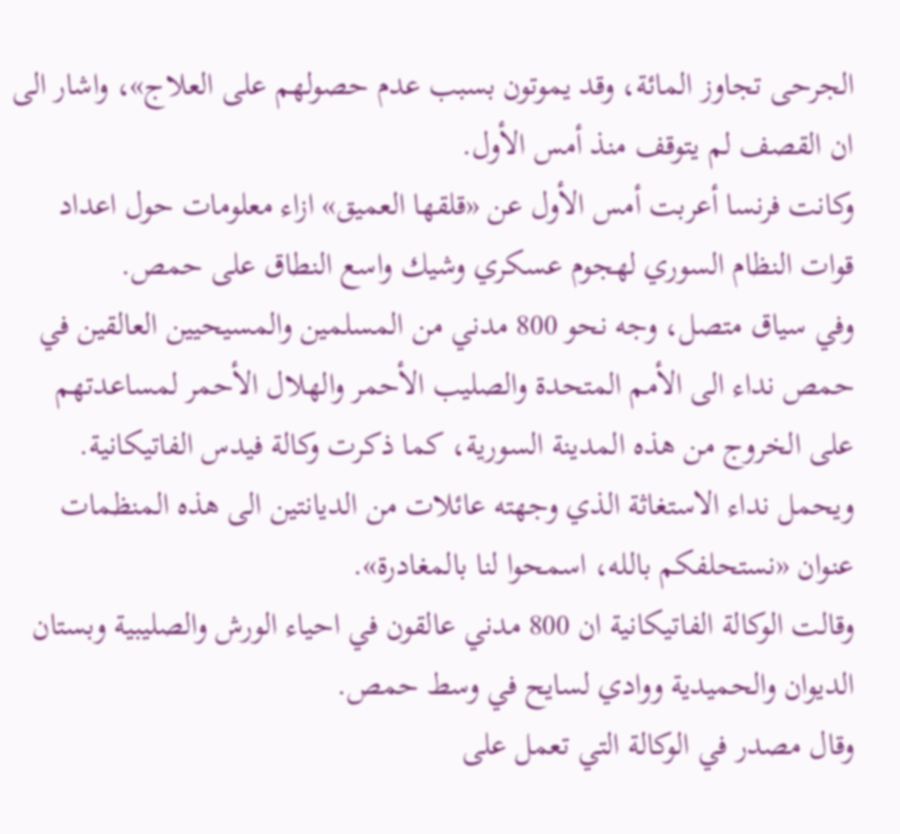الجرحى تجاوز المائة، وقد يموتون بسبب عدم حصولهم على العلاج»، واشار الى ان القصف لم يتوقف منذ أمس الأول.
وكانت فرنسا أعربت أمس الأول عن «قلقها العميق» ازاء معلومات حول اعداد قوات النظام السوري لهجوم عسكري وشيك واسع النطاق على حمص.
وفي سياق متصل، وجه نحو 800 مدني من المسلمين والمسيحيين العالقين في حمص نداء الى الأمم المتحدة والصليب الأحمر والهلال الأحمر لمساعدتهم على الخروج من هذه المدينة السورية، كما ذكرت وكالة فيدس الفاتيكانية.
ويحمل نداء الاستغاثة الذي وجهته عائلات من الديانتين الى هذه المنظمات عنوان «نستحلفكم بالله، اسمحوا لنا بالمغادرة».
وقالت الوكالة الفاتيكانية ان 800 مدني عالقون في احياء الورش والصليبية وبستان الديوان والحميدية ووادي لسايح في وسط حمص.
وقال مصدر في الوكالة التي تعمل على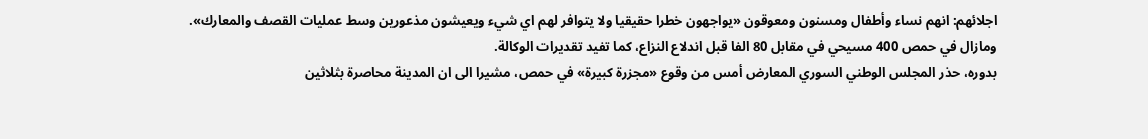اجلائهم: انهم نساء وأطفال ومسنون ومعوقون «يواجهون خطرا حقيقيا ولا يتوافر لهم اي شيء ويعيشون مذعورين وسط عمليات القصف والمعارك».
ومازال في حمص 400 مسيحي في مقابل 80 الفا قبل اندلاع النزاع، كما تفيد تقديرات الوكالة.
بدوره، حذر المجلس الوطني السوري المعارض أمس من وقوع «مجزرة كبيرة» في حمص، مشيرا الى ان المدينة محاصرة بثلاثين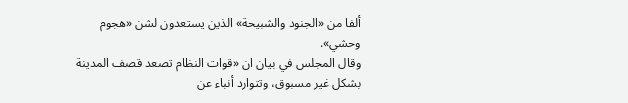ألفا من «الجنود والشبيحة» الذين يستعدون لشن «هجوم وحشي».
وقال المجلس في بيان ان «قوات النظام تصعد قصف المدينة بشكل غير مسبوق، وتتوارد أنباء عن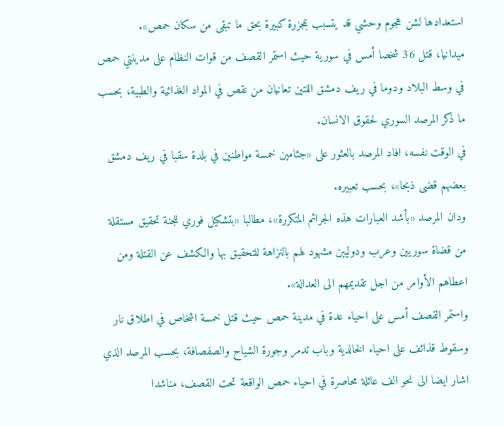استعدادها لشن هجوم وحشي قد يتسبب بمجزرة كبيرة بحق ما تبقى من سكان حمص».
ميدانيا، قتل 36 شخصا أمس في سورية حيث استمر القصف من قوات النظام على مدينتي حمص في وسط البلاد ودوما في ريف دمشق اللتين تعانيان من نقص في المواد الغذائية والطبية، بحسب ما ذكر المرصد السوري لحقوق الانسان.
في الوقت نفسه، افاد المرصد بالعثور على «جثامين خمسة مواطنين في بلدة سقبا في ريف دمشق بعضهم قضى ذبحا»، بحسب تعبيره.
ودان المرصد «بأشد العبارات هذه الجرائم المتكررة»، مطالبا «بتشكيل فوري للجنة تحقيق مستقلة من قضاة سوريين وعرب ودوليين مشهود لهم بالنزاهة للتحقيق بها والكشف عن القتلة ومن اعطاهم الأوامر من اجل تقديمهم الى العدالة».
واستمر القصف أمس على احياء عدة في مدينة حمص حيث قتل خمسة اشخاص في اطلاق نار وسقوط قذائف على احياء الخالدية وباب تدمر وجورة الشياح والصفصافة، بحسب المرصد الذي اشار ايضا الى نحو الف عائلة محاصرة في احياء حمص الواقعة تحت القصف، مناشدا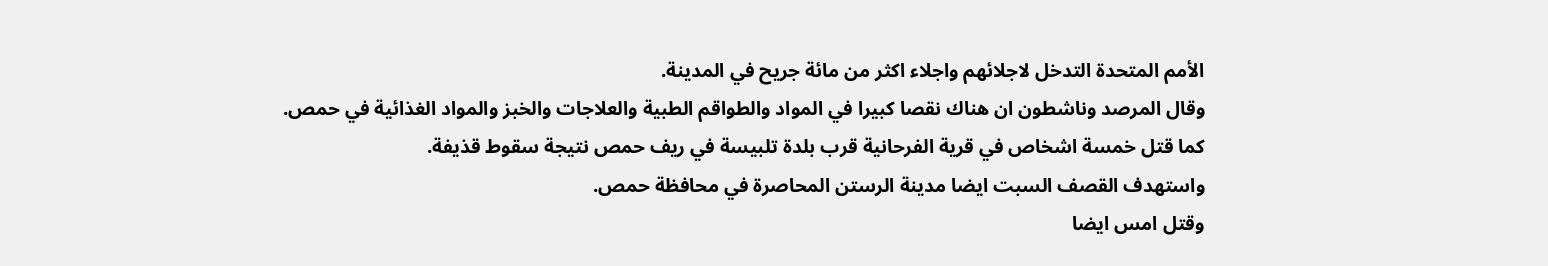الأمم المتحدة التدخل لاجلائهم واجلاء اكثر من مائة جريح في المدينة.
وقال المرصد وناشطون ان هناك نقصا كبيرا في المواد والطواقم الطبية والعلاجات والخبز والمواد الغذائية في حمص.
كما قتل خمسة اشخاص في قرية الفرحانية قرب بلدة تلبيسة في ريف حمص نتيجة سقوط قذيفة.
واستهدف القصف السبت ايضا مدينة الرستن المحاصرة في محافظة حمص.
وقتل امس ايضا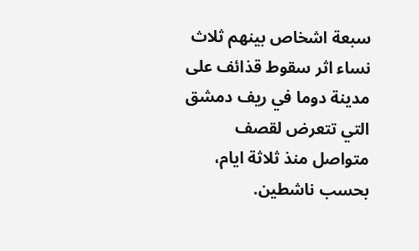سبعة اشخاص بينهم ثلاث نساء اثر سقوط قذائف على مدينة دوما في ريف دمشق التي تتعرض لقصف متواصل منذ ثلاثة ايام، بحسب ناشطين.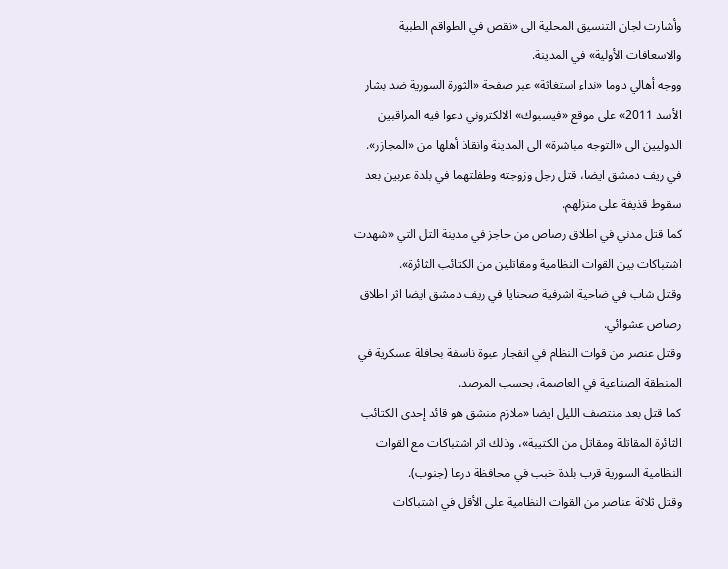وأشارت لجان التنسيق المحلية الى «نقص في الطواقم الطبية والاسعافات الأولية» في المدينة.
ووجه أهالي دوما «نداء استغاثة» عبر صفحة «الثورة السورية ضد بشار الأسد 2011» على موقع «فيسبوك» الالكتروني دعوا فيه المراقبين الدوليين الى «التوجه مباشرة» الى المدينة وانقاذ أهلها من «المجازر».
في ريف دمشق ايضا، قتل رجل وزوجته وطفلتهما في بلدة عربين بعد سقوط قذيفة على منزلهم.
كما قتل مدني في اطلاق رصاص من حاجز في مدينة التل التي «شهدت اشتباكات بين القوات النظامية ومقاتلين من الكتائب الثائرة».
وقتل شاب في ضاحية اشرفية صحنايا في ريف دمشق ايضا اثر اطلاق رصاص عشوائي.
وقتل عنصر من قوات النظام في انفجار عبوة ناسفة بحافلة عسكرية في المنطقة الصناعية في العاصمة، بحسب المرصد.
كما قتل بعد منتصف الليل ايضا «ملازم منشق هو قائد إحدى الكتائب الثائرة المقاتلة ومقاتل من الكتيبة»، وذلك اثر اشتباكات مع القوات النظامية السورية قرب بلدة خبب في محافظة درعا (جنوب).
وقتل ثلاثة عناصر من القوات النظامية على الأقل في اشتباكات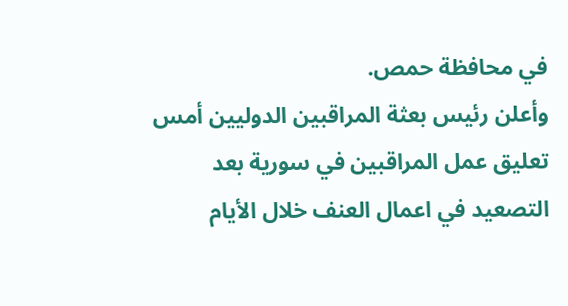في محافظة حمص.
وأعلن رئيس بعثة المراقبين الدوليين أمس تعليق عمل المراقبين في سورية بعد التصعيد في اعمال العنف خلال الأيام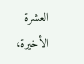العشرة الأخيرة،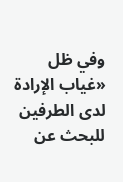وفي ظل «غياب الإرادة لدى الطرفين للبحث عن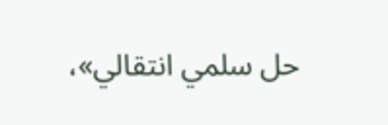حل سلمي انتقالي»،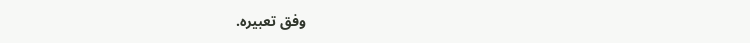وفق تعبيره.